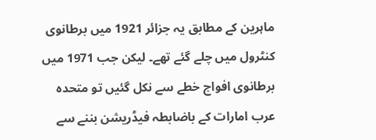ماہرین کے مطابق یہ جزائر 1921 میں برطانوی کنٹرول میں چلے گئے تھے۔ لیکن جب 1971 میں برطانوی افواج خطے سے نکل گئیں تو متحدہ عرب امارات کے باضابطہ فیڈریشن بننے سے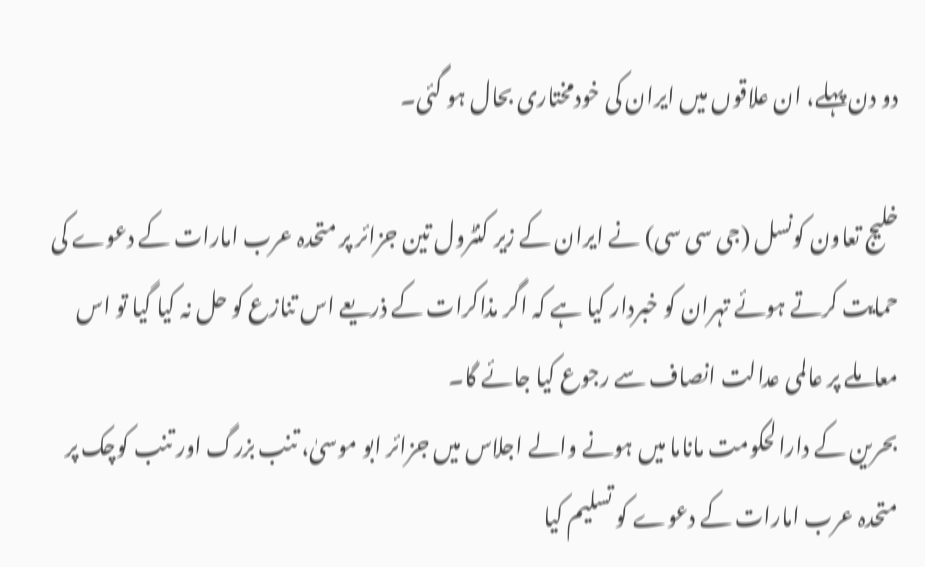دو دن پہلے، ان علاقوں میں ایران کی خودمختاری بحال ہو گئی۔

خلیج تعاون کونسل (جی سی سی) نے ایران کے زیر کنٹرول تین جزائر پر متحدہ عرب امارات کے دعوے کی حمایت کرتے ہوئے تہران کو خبردار کیا ہے کہ اگر مذاکرات کے ذریعے اس تنازع کو حل نہ کیا گیا تو اس معاملے پر عالمی عدالت انصاف سے رجوع کیا جائے گا۔
بحرین کے دارالحکومت ماناما میں ہونے والے اجلاس میں جزائر ابو موسیٰ، تنب بزرگ اور تنب کوچک پر متحدہ عرب امارات کے دعوے کو تسلیم کیا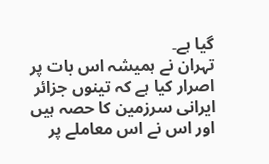گیا ہے۔
تہران نے ہمیشہ اس بات پر اصرار کیا ہے کہ تینوں جزائر ایرانی سرزمین کا حصہ ہیں اور اس نے اس معاملے پر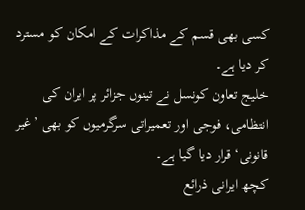کسی بھی قسم کے مذاکرات کے امکان کو مسترد کر دیا ہے۔
خلیج تعاون کونسل نے تینوں جزائر پر ایران کی انتظامی، فوجی اور تعمیراتی سرگرمیوں کو بھی ’غیر قانونی‘ قرار دیا گیا ہے۔
کچھ ایرانی ذرائع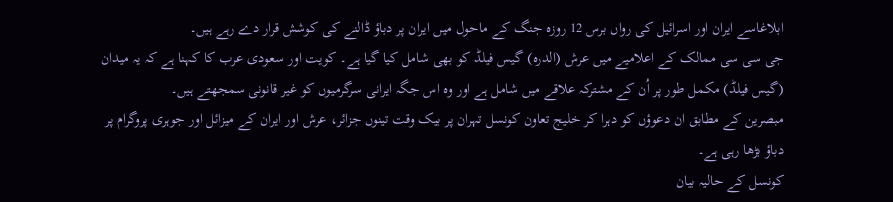ابلاغاسے ایران اور اسرائیل کی رواں برس 12 روزہ جنگ کے ماحول میں ایران پر دباؤ ڈالنے کی کوشش قرار دے رہے ہیں۔
جی سی سی ممالک کے اعلامیے میں عرش (الدرہ) گیس فیلڈ کو بھی شامل کیا گیا ہے۔ کویت اور سعودی عرب کا کہنا ہے کہ یہ میدان (گیس فیلڈ) مکمل طور پر اُن کے مشترکہ علاقے میں شامل ہے اور وہ اس جگہ ایرانی سرگرمیوں کو غیر قانونی سمجھتے ہیں۔
مبصرین کے مطابق ان دعوؤں کو دہرا کر خلیج تعاون کونسل تہران پر بیک وقت تینوں جزائر، عرش اور ایران کے میزائل اور جوہری پروگرام پر دباؤ بڑھا رہی ہے۔
کونسل کے حالیہ بیان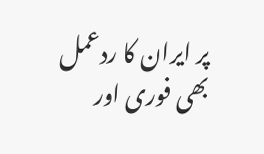پر ایران کا ردعمل بھی فوری اور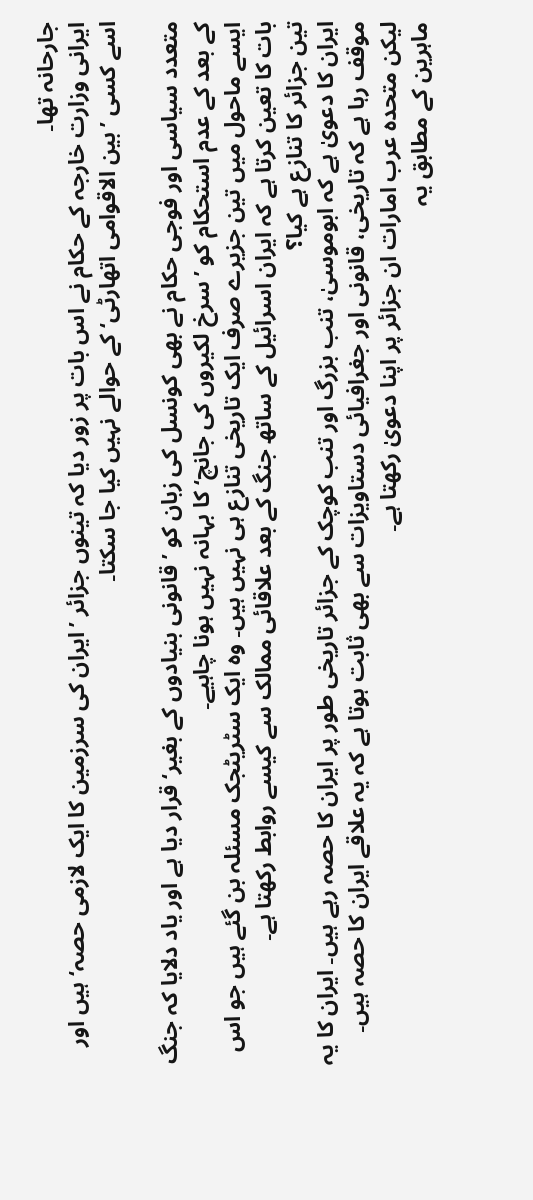جارحانہ تھا۔
ایرانی وزارت خارجہ کے حکام نے اس بات پر زور دیا کہ تینوں جزائر ’ایران کی سرزمین کا ایک لازمی حصہ‘ ہیں اور اسے کسی ’بین الاقوامی اتھارٹی‘ کے حوالے نہیں کیا جا سکتا۔

متعدد سیاسی اور فوجی حکام نے بھی کونسل کی زبان کو ’قانونی بنیادوں کے بغیر‘ قرار دیا ہے اور یاد دلایا کہ جنگ کے بعد کے عدم استحکام کو ’سرخ لکیروں کی جانچ‘ کا بہانہ نہیں ہونا چاہیے۔
ایسے ماحول میں تین جزیرے صرف ایک تاریخی تنازع ہی نہیں ہیں۔ وہ ایک سٹریٹجک مسئلہ بن گئے ہیں جو اس بات کا تعین کرتا ہے کہ ایران اسرائیل کے ساتھ جنگ کے بعد علاقائی ممالک سے کیسے روابط رکھتا ہے۔
تین جزائر کا تنازع ہے کیا؟
ایران کا دعویٰ ہے کہ ابوموسیٰ، تنب بزرگ اور تنب کوچک کے جزائر تاریخی طور پر ایران کا حصہ رہے ہیں۔ ایران کا یہ موقف رہا ہے کہ تاریخی، قانونی اور جغرافیائی دستاویزات سے بھی ثابت ہوتا ہے کہ یہ علاقے ایران کا حصہ ہیں۔ لیکن متحدہ عرب امارات ان جزائر پر اپنا دعویٰ رکھتا ہے۔
ماہرین کے مطابق یہ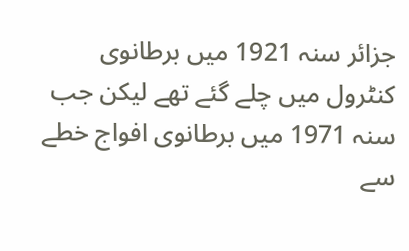جزائر سنہ 1921 میں برطانوی کنٹرول میں چلے گئے تھے لیکن جب سنہ 1971 میں برطانوی افواج خطے سے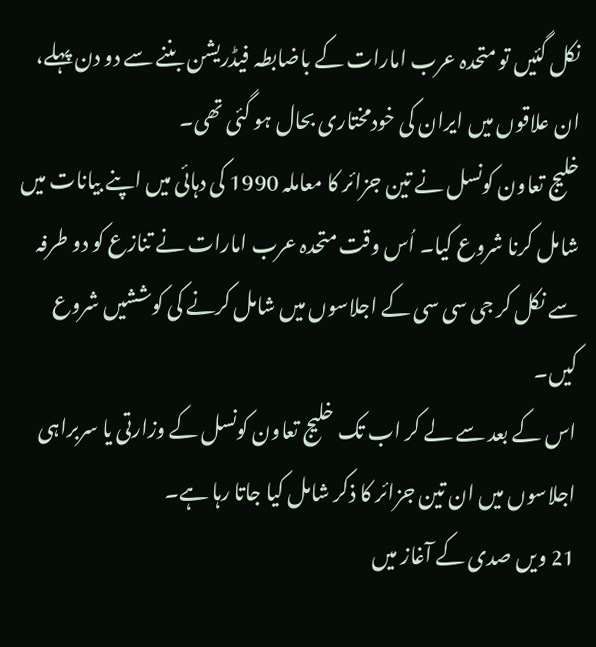نکل گئیں تو متحدہ عرب امارات کے باضابطہ فیڈریشن بننے سے دو دن پہلے، ان علاقوں میں ایران کی خودمختاری بحال ہو گئی تھی۔
خلیج تعاون کونسل نے تین جزائر کا معاملہ 1990 کی دہائی میں اپنے بیانات میں شامل کرنا شروع کیا۔ اُس وقت متحدہ عرب امارات نے تنازع کو دو طرفہ سے نکل کر جی سی سی کے اجلاسوں میں شامل کرنے کی کوششیں شروع کیں۔
اس کے بعد سے لے کر اب تک خلیج تعاون کونسل کے وزارتی یا سربراہی اجلاسوں میں ان تین جزائر کا ذکر شامل کیا جاتا رہا ہے۔
21 ویں صدی کے آغاز میں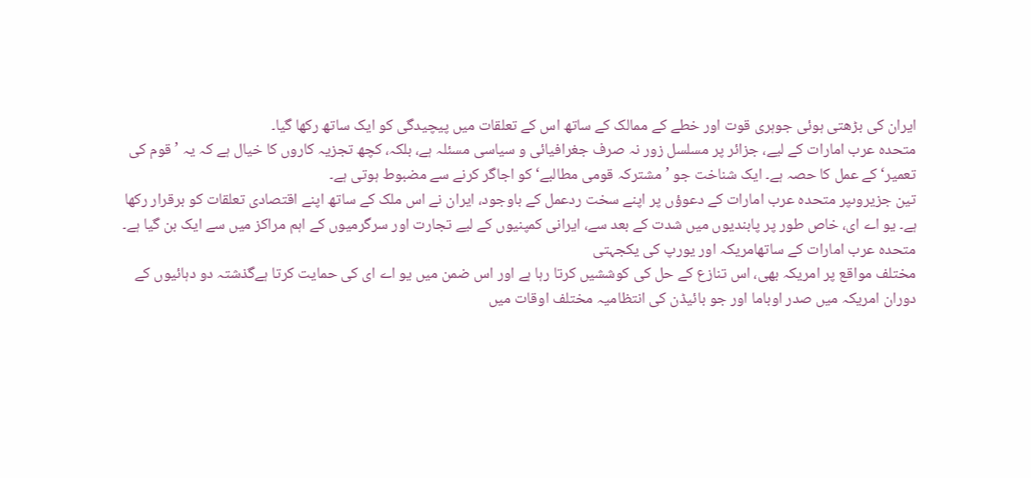ایران کی بڑھتی ہوئی جوہری قوت اور خطے کے ممالک کے ساتھ اس کے تعلقات میں پیچیدگی کو ایک ساتھ رکھا گیا۔
متحدہ عرب امارات کے لیے، جزائر پر مسلسل زور نہ صرف جغرافیائی و سیاسی مسئلہ ہے، بلکہ، کچھ تجزیہ کاروں کا خیال ہے کہ یہ ’قوم کی تعمیر‘ کے عمل کا حصہ ہے۔ ایک شناخت جو ’مشترکہ قومی مطالبے‘ کو اجاگر کرنے سے مضبوط ہوتی ہے۔
تین جزیروںپر متحدہ عرب امارات کے دعوؤں پر اپنے سخت ردعمل کے باوجود، ایران نے اس ملک کے ساتھ اپنے اقتصادی تعلقات کو برقرار رکھا ہے۔ یو اے ای، خاص طور پر پابندیوں میں شدت کے بعد سے، ایرانی کمپنیوں کے لیے تجارت اور سرگرمیوں کے اہم مراکز میں سے ایک بن گیا ہے۔
متحدہ عرب امارات کے ساتھامریکہ اور یورپ کی یکجہتی
مختلف مواقع پر امریکہ بھی، اس تنازع کے حل کی کوششیں کرتا رہا ہے اور اس ضمن میں یو اے ای کی حمایت کرتا ہےگذشتہ دو دہائیوں کے دوران امریکہ میں صدر اوباما اور جو بائیڈن کی انتظامیہ مختلف اوقات میں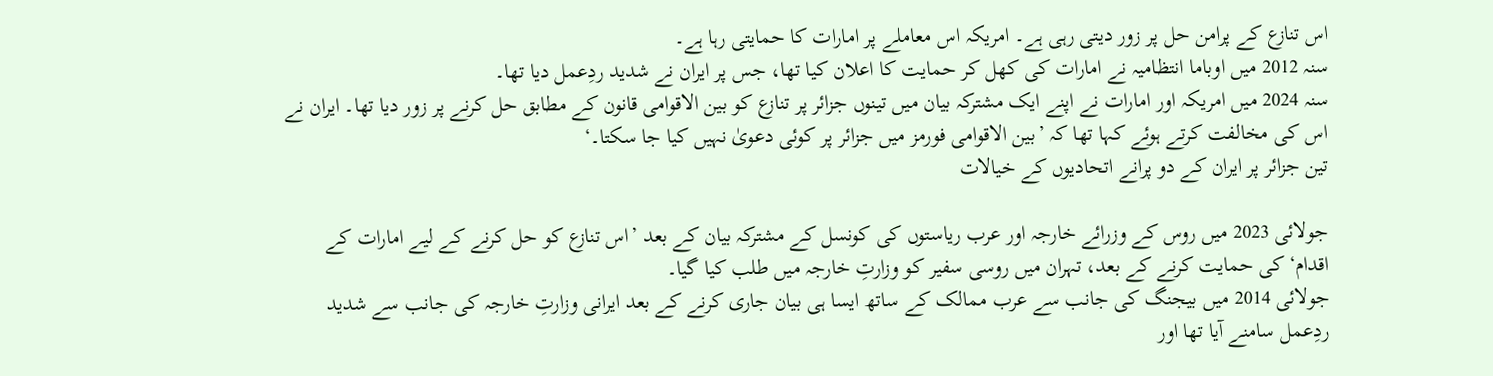اس تنازع کے پرامن حل پر زور دیتی رہی ہے۔ امریکہ اس معاملے پر امارات کا حمایتی رہا ہے۔
سنہ 2012 میں اوباما انتظامیہ نے امارات کی کھل کر حمایت کا اعلان کیا تھا، جس پر ایران نے شدید ردِعمل دیا تھا۔
سنہ 2024 میں امریکہ اور امارات نے اپنے ایک مشترکہ بیان میں تینوں جزائر پر تنازع کو بین الاقوامی قانون کے مطابق حل کرنے پر زور دیا تھا۔ ایران نے اس کی مخالفت کرتے ہوئے کہا تھا کہ ’بین الاقوامی فورمز میں جزائر پر کوئی دعویٰ نہیں کیا جا سکتا۔‘
تین جزائر پر ایران کے دو پرانے اتحادیوں کے خیالات

جولائی 2023 میں روس کے وزرائے خارجہ اور عرب ریاستوں کی کونسل کے مشترکہ بیان کے بعد ’اس تنازع کو حل کرنے کے لیے امارات کے اقدام‘ کی حمایت کرنے کے بعد، تہران میں روسی سفیر کو وزارتِ خارجہ میں طلب کیا گیا۔
جولائی 2014 میں بیجنگ کی جانب سے عرب ممالک کے ساتھ ایسا ہی بیان جاری کرنے کے بعد ایرانی وزارتِ خارجہ کی جانب سے شدید ردِعمل سامنے آیا تھا اور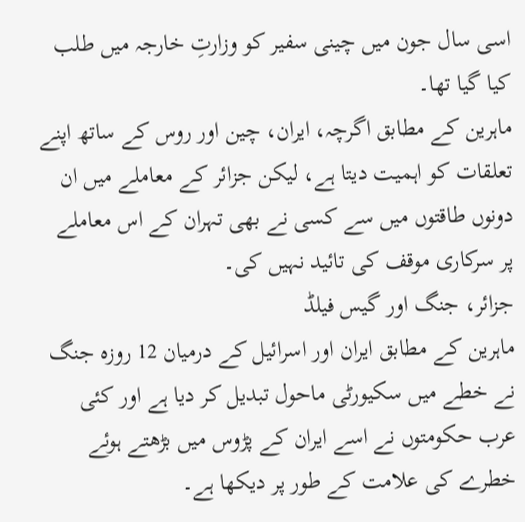اسی سال جون میں چینی سفیر کو وزارتِ خارجہ میں طلب کیا گیا تھا۔
ماہرین کے مطابق اگرچہ، ایران، چین اور روس کے ساتھ اپنے تعلقات کو اہمیت دیتا ہے، لیکن جزائر کے معاملے میں ان دونوں طاقتوں میں سے کسی نے بھی تہران کے اس معاملے پر سرکاری موقف کی تائید نہیں کی۔
جزائر، جنگ اور گیس فیلڈ
ماہرین کے مطابق ایران اور اسرائیل کے درمیان 12 روزہ جنگ نے خطے میں سکیورٹی ماحول تبدیل کر دیا ہے اور کئی عرب حکومتوں نے اسے ایران کے پڑوس میں بڑھتے ہوئے خطرے کی علامت کے طور پر دیکھا ہے۔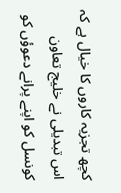کچھ تجزیہ کاروں کا خیال ہے کہ اس تبدیلی نے خلیج تعاون کونسل کو اپنے پرانے دعوؤں کو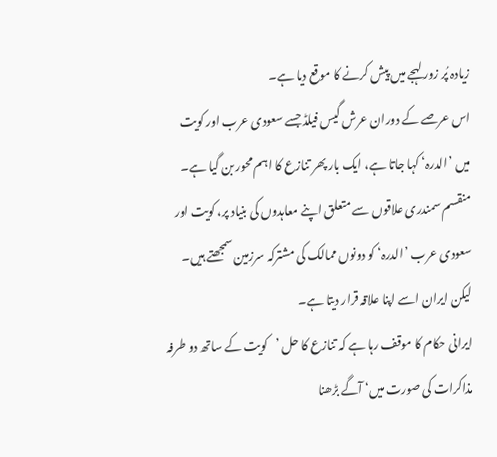زیادہ پُر زور لہجے میں پیش کرنے کا موقع دیا ہے۔
اس عرصے کے دوران عرش گیس فیلڈ جسے سعودی عرب اور کویت میں ’الدرہ‘ کہا جاتا ہے، ایک بار پھر تنازع کا اہم محور بن گیا ہے۔
منقسم سمندری علاقوں سے متعلق اپنے معاہدوں کی بنیاد پر، کویت اور سعودی عرب ’الدرہ‘ کو دونوں ممالک کی مشترکہ سرزمین سمجھتے ہیں۔ لیکن ایران اسے اپنا علاقہ قرار دیتا ہے۔
ایرانی حکام کا موقف رہا ہے کہ تنازع کا حل ’کویت کے ساتھ دو طرفہ مذاکرات کی صورت میں‘ آگے بڑھنا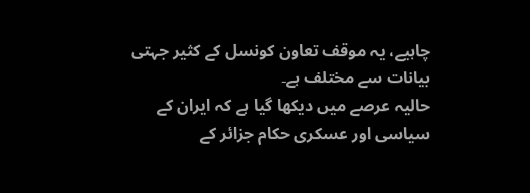چاہیے، یہ موقف تعاون کونسل کے کثیر جہتی بیانات سے مختلف ہے۔
حالیہ عرصے میں دیکھا گیا ہے کہ ایران کے سیاسی اور عسکری حکام جزائر کے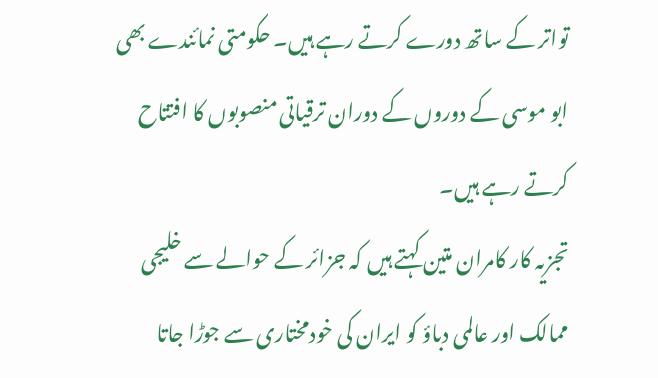تواتر کے ساتھ دورے کرتے رہے ہیں۔ حکومتی نمائندے بھی ابو موسی کے دوروں کے دوران ترقیاتی منصوبوں کا افتتاح کرتے رہے ہیں۔
تجزیہ کار کامران متین کہتے ہیں کہ جزائر کے حوالے سے خلیجی ممالک اور عالمی دباؤ کو ایران کی خودمختاری سے جوڑا جاتا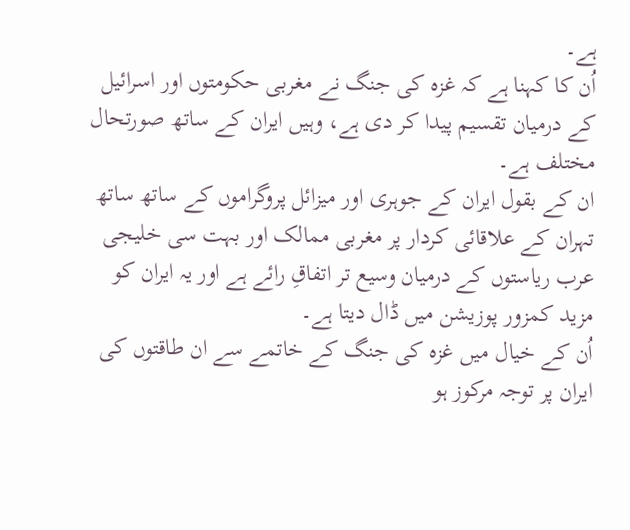ہے۔
اُن کا کہنا ہے کہ غزہ کی جنگ نے مغربی حکومتوں اور اسرائیل کے درمیان تقسیم پیدا کر دی ہے، وہیں ایران کے ساتھ صورتحال مختلف ہے۔
ان کے بقول ایران کے جوہری اور میزائل پروگراموں کے ساتھ ساتھ تہران کے علاقائی کردار پر مغربی ممالک اور بہت سی خلیجی عرب ریاستوں کے درمیان وسیع تر اتفاقِ رائے ہے اور یہ ایران کو مزید کمزور پوزیشن میں ڈال دیتا ہے۔
اُن کے خیال میں غزہ کی جنگ کے خاتمے سے ان طاقتوں کی ایران پر توجہ مرکوز ہو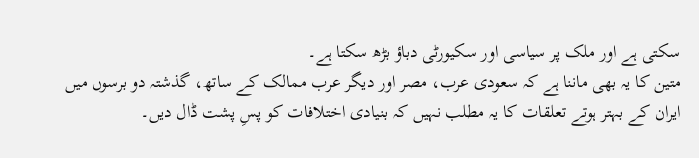سکتی ہے اور ملک پر سیاسی اور سکیورٹی دباؤ بڑھ سکتا ہے۔
متین کا یہ بھی ماننا ہے کہ سعودی عرب، مصر اور دیگر عرب ممالک کے ساتھ، گذشتہ دو برسوں میں ایران کے بہتر ہوتے تعلقات کا یہ مطلب نہیں کہ بنیادی اختلافات کو پسِ پشت ڈال دیں۔